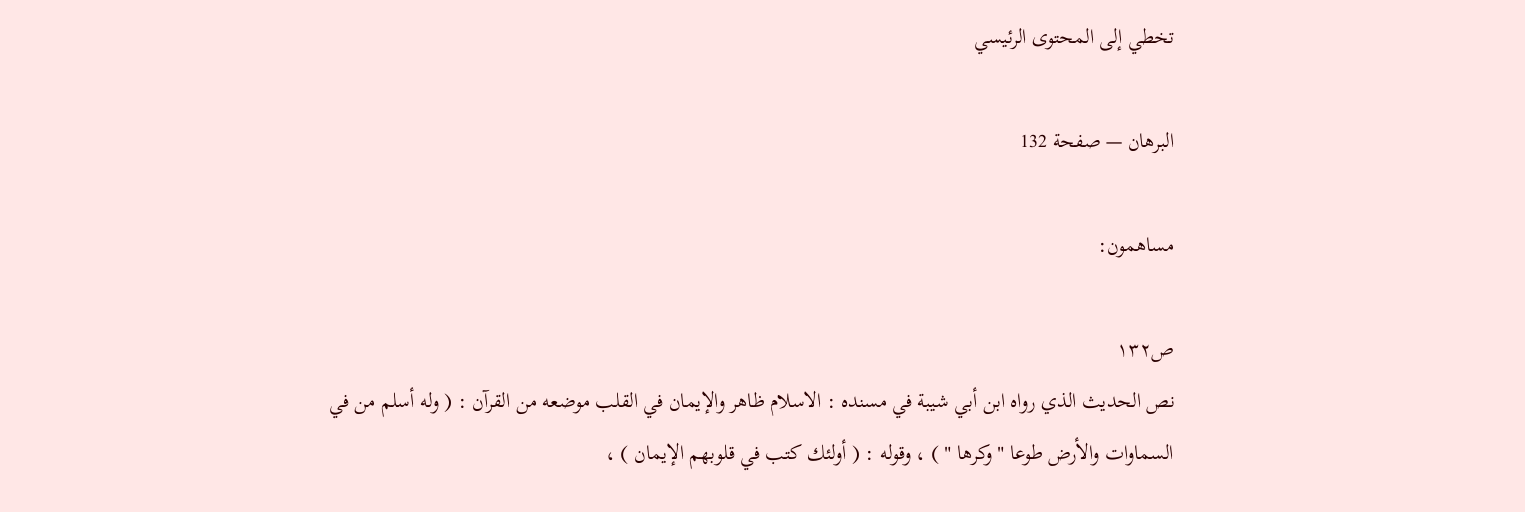تخطي إلى المحتوى الرئيسي

البرهان — صفحة 132

مساهمون:

ص١٣٢
نص الحديث الذي رواه ابن أبي شيبة في مسنده : الاسلام ظاهر والإيمان في القلب موضعه من القرآن : ( وله أسلم من في السماوات والأرض طوعا " وكرها " ) ، وقوله : ( أولئك كتب في قلوبهم الإيمان ) ،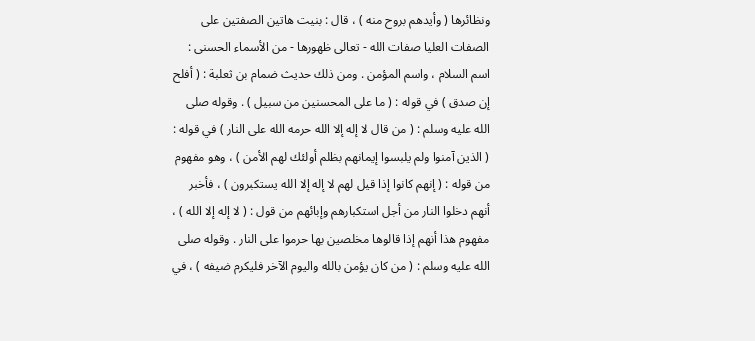ونظائرها ( وأيدهم بروح منه ) ، قال : بنيت هاتين الصفتين على الصفات العليا صفات الله - تعالى ظهورها - من الأسماء الحسنى : اسم السلام ، واسم المؤمن . ومن ذلك حديث ضمام بن ثعلبة : ( أفلح إن صدق ) في قوله : ( ما على المحسنين من سبيل ) . وقوله صلى الله عليه وسلم : ( من قال لا إله إلا الله حرمه الله على النار ) في قوله : ( الذين آمنوا ولم يلبسوا إيمانهم بظلم أولئك لهم الأمن ) ، وهو مفهوم من قوله : ( إنهم كانوا إذا قيل لهم لا إله إلا الله يستكبرون ) ، فأخبر أنهم دخلوا النار من أجل استكبارهم وإبائهم من قول : ( لا إله إلا الله ) ، مفهوم هذا أنهم إذا قالوها مخلصين بها حرموا على النار . وقوله صلى الله عليه وسلم : ( من كان يؤمن بالله واليوم الآخر فليكرم ضيفه ) ، في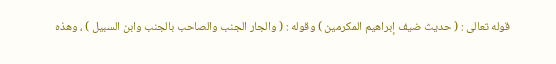قوله تعالى : ( حديث ضيف إبراهيم المكرمين ) وقوله : ( والجار الجنب والصاحب بالجنب وابن السبيل ) ، وهذه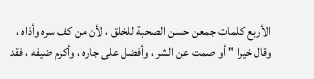الأربع كلمات جمعن حسن الصحبة للخلق ، لأن من كف سره وأذاه ، وقال خيرا " أو صمت عن الشر ، وأفضل على جاره ، وأكرم ضيفه ، فقد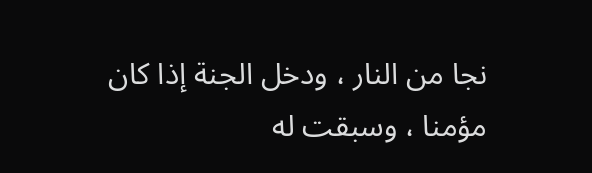نجا من النار ، ودخل الجنة إذا كان مؤمنا ، وسبقت له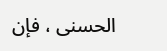الحسنى ، فإن